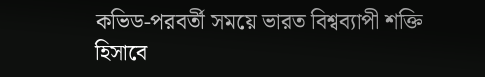কভিড-পরবর্তী সময়ে ভারত বিশ্বব্যাপী শক্তি হিসাবে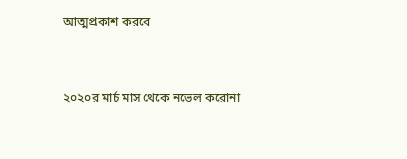আত্মপ্রকাশ করবে


২০২০র মার্চ মাস থেকে নভেল করোনা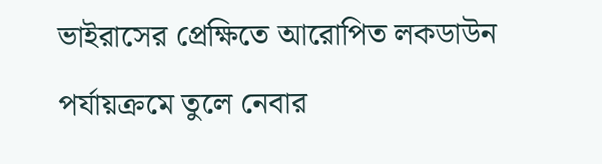ভাইরাসের প্রেক্ষিতে আরোপিত লকডাউন পর্যায়ক্রমে তুলে নেবার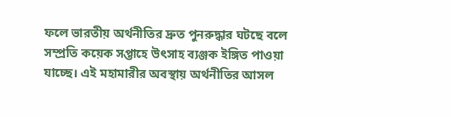ফলে ভারতীয় অর্থনীতির দ্রুত পুনরুদ্ধার ঘটছে বলে সম্প্রতি কয়েক সপ্তাহে উৎসাহ ব্যঞ্জক ইঙ্গিত পাওয়া যাচ্ছে। এই মহামারীর অবস্থায় অর্থনীতির আসল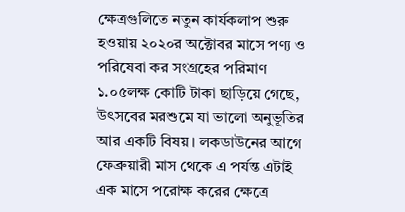ক্ষেত্রগুলিতে নতুন কার্যকলাপ শুরু হওয়ায় ২০২০র অক্টোবর মাসে পণ্য ও পরিষেবা কর সংগ্রহের পরিমাণ ১.০৫লক্ষ কোটি টাকা ছাড়িয়ে গেছে, উৎসবের মরশুমে যা ভালো অনুভূতির আর একটি বিষয়। লকডাউনের আগে ফেব্রুয়ারী মাস থেকে এ পর্যন্ত এটাই এক মাসে পরোক্ষ করের ক্ষেত্রে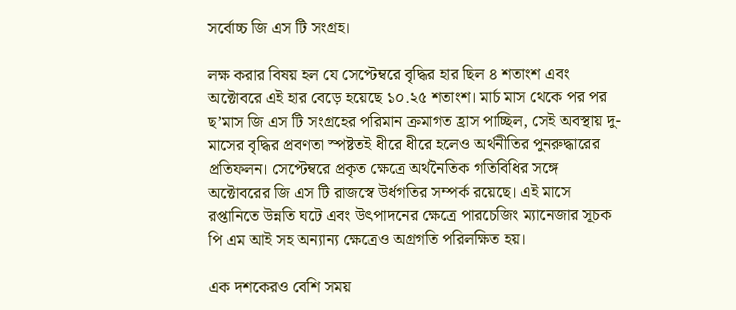সর্বোচ্চ জি এস টি সংগ্রহ।

লক্ষ করার বিষয় হল যে সেপ্টেম্বরে বৃদ্ধির হার ছিল ৪ শতাংশ এবং অক্টোবরে এই হার বেড়ে হয়েছে ১০.২৫ শতাংশ। মার্চ মাস থেকে পর পর ছ’মাস জি এস টি সংগ্রহের পরিমান ক্রমাগত হ্রাস পাচ্ছিল, সেই অবস্থায় দু-মাসের বৃদ্ধির প্রবণতা স্পষ্টতই ধীরে ধীরে হলেও অর্থনীতির পুনরুদ্ধারের প্রতিফলন। সেপ্টেম্বরে প্রকৃত ক্ষেত্রে অর্থনৈতিক গতিবিধির সঙ্গে অক্টোবরের জি এস টি রাজস্বে উর্ধগতির সম্পর্ক রয়েছে। এই মাসে রপ্তানিতে উন্নতি ঘটে এবং উৎপাদনের ক্ষেত্রে পারচেজিং ম্যানেজার সূচক পি এম আই সহ অন্যান্য ক্ষেত্রেও অগ্রগতি পরিলক্ষিত হয়।

এক দশকেরও বেশি সময়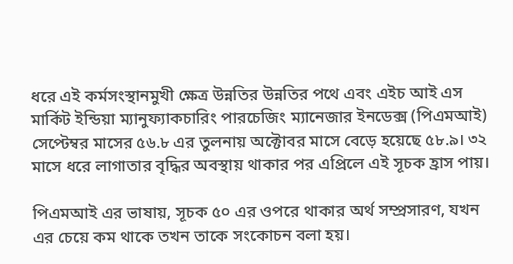ধরে এই কর্মসংস্থানমুখী ক্ষেত্র উন্নতির উন্নতির পথে এবং এইচ আই এস মার্কিট ইন্ডিয়া ম্যানুফ্যাকচারিং পারচেজিং ম্যানেজার ইনডেক্স (পিএমআই) সেপ্টেম্বর মাসের ৫৬.৮ এর তুলনায় অক্টোবর মাসে বেড়ে হয়েছে ৫৮.৯। ৩২ মাসে ধরে লাগাতার বৃদ্ধির অবস্থায় থাকার পর এপ্রিলে এই সূচক হ্রাস পায়।

পিএমআই এর ভাষায়, সূচক ৫০ এর ওপরে থাকার অর্থ সম্প্রসারণ, যখন এর চেয়ে কম থাকে তখন তাকে সংকোচন বলা হয়।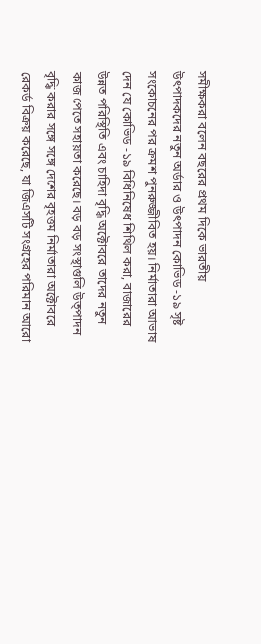সমীক্ষকরা বলেন বছরের প্রথম দিকে ভারতীয় উৎপাদকদের নতুন অর্ডার ও উৎপাদন কোভিড -১৯ সৃষ্ট সংকোচনের পর ক্রমশ পুনরুজ্জীবিত হয়। নির্মাতারা আভাষ দেন যে কোভিড -১৯ বিধিনিষেধ শিথিল করা, বাজারের উন্নত পরিস্থিতি এবং চাহিদা বৃদ্ধি অক্টোবরে তাদের নতুন কাজ পেতে সহায়তা করেছে। বড় বড় সংস্থাগুলি উত্পাদন বৃদ্ধি করার সঙ্গে সঙ্গে দেশের বৃহত্তম নির্মাতারা অক্টোবরে রেকর্ড বিক্রয় করেছে, যা জিএসটি সংগ্রহের পরিমান আরো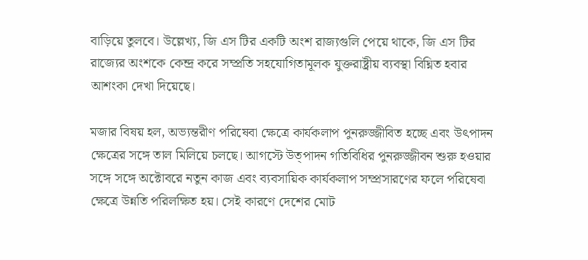বাড়িয়ে তুলবে। উল্লেখ্য, জি এস টির একটি অংশ রাজ্যগুলি পেয়ে থাকে, জি এস টির রাজ্যের অংশকে কেন্দ্র করে সম্প্রতি সহযোগিতামূলক যুক্তরাষ্ট্রীয় ব্যবস্থা বিঘ্নিত হবার আশংকা দেখা দিয়েছে।

মজার বিষয় হল, অভ্যন্তরীণ পরিষেবা ক্ষেত্রে কার্যকলাপ পুনরুজ্জীবিত হচ্ছে এবং উৎপাদন ক্ষেত্রের সঙ্গে তাল মিলিয়ে চলছে। আগস্টে উত্পাদন গতিবিধির পুনরুজ্জীবন শুরু হওয়ার সঙ্গে সঙ্গে অক্টোবরে নতুন কাজ এবং ব্যবসায়িক কার্যকলাপ সম্প্রসারণের ফলে পরিষেবা ক্ষেত্রে উন্নতি পরিলক্ষিত হয়। সেই কারণে দেশের মোট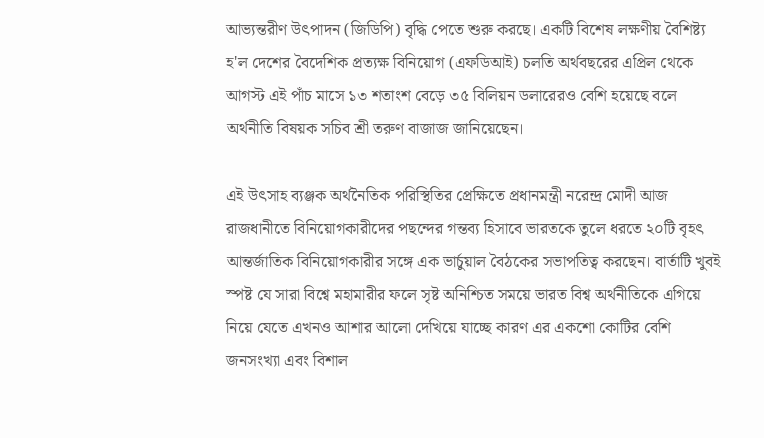আভ্যন্তরীণ উৎপাদন (জিডিপি) বৃদ্ধি পেতে শুরু করছে। একটি বিশেষ লক্ষণীয় বৈশিষ্ট্য হ'ল দেশের বৈদেশিক প্রত্যক্ষ বিনিয়োগ (এফডিআই) চলতি অর্থবছরের এপ্রিল থেকে আগস্ট এই পাঁচ মাসে ১৩ শতাংশ বেড়ে ৩৫ বিলিয়ন ডলারেরও বেশি হয়েছে বলে অর্থনীতি বিষয়ক সচিব শ্রী তরুণ বাজাজ জানিয়েছেন।

এই উৎসাহ ব্যঞ্জক অর্থনৈতিক পরিস্থিতির প্রেক্ষিতে প্রধানমন্ত্রী নরেন্দ্র মোদী আজ রাজধানীতে বিনিয়োগকারীদের পছন্দের গন্তব্য হিসাবে ভারতকে তুলে ধরতে ২০টি বৃহৎ আন্তর্জাতিক বিনিয়োগকারীর সঙ্গে এক ভার্চুয়াল বৈঠকের সভাপতিত্ব করছেন। বার্তাটি খুবই স্পষ্ট যে সারা বিশ্বে মহামারীর ফলে সৃষ্ট অনিশ্চিত সময়ে ভারত বিশ্ব অর্থনীতিকে এগিয়ে নিয়ে যেতে এখনও আশার আলো দেখিয়ে যাচ্ছে কারণ এর একশো কোটির বেশি জনসংখ্যা এবং বিশাল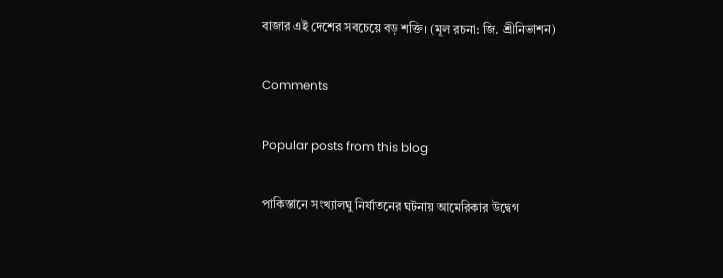বাজার এই দেশের সবচেয়ে বড় শক্তি। (মূল রচনা: জি. শ্রীনিভাশন)

Comments

Popular posts from this blog

পাকিস্তানে সংখ্যালঘু নির্যাতনের ঘটনায় আমেরিকার উদ্বেগ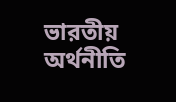ভারতীয় অর্থনীতি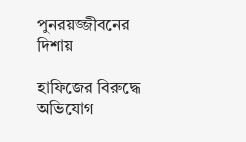পুনরয়জ্জীবনের দিশায়

হাফিজের বিরুদ্ধে অভিযোগ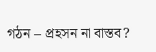গঠন – প্রহসন না বাস্তব?